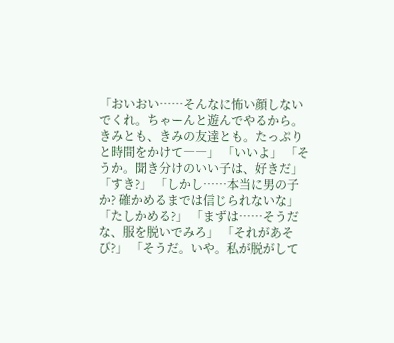「おいおい……そんなに怖い顔しないでくれ。ちゃーんと遊んでやるから。きみとも、きみの友達とも。たっぷりと時間をかけて――」 「いいよ」 「そうか。聞き分けのいい子は、好きだ」 「すき?」 「しかし……本当に男の子か? 確かめるまでは信じられないな」 「たしかめる?」 「まずは……そうだな、服を脱いでみろ」 「それがあそび?」 「そうだ。いや。私が脱がして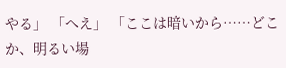やる」 「へえ」 「ここは暗いから……どこか、明るい場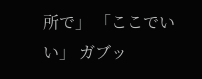所で」 「ここでいい」 ガブッ